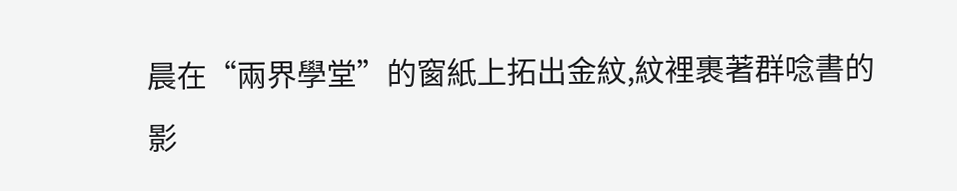晨在“兩界學堂”的窗紙上拓出金紋,紋裡裹著群唸書的影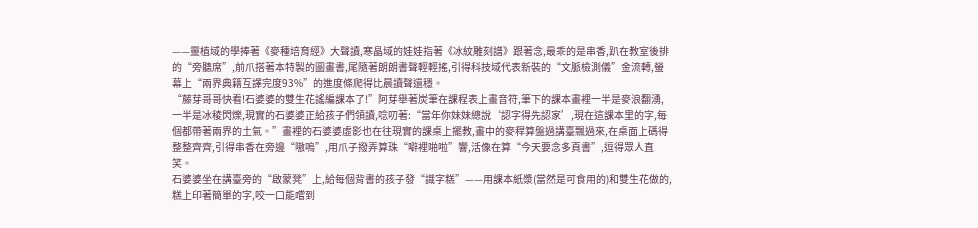——靈植域的學捧著《麥種培育經》大聲讀,寒晶域的娃娃指著《冰紋雕刻譜》跟著念,最乖的是串香,趴在教室後排的“旁聽席”,前爪搭著本特製的圖畫書,尾隨著朗朗書聲輕輕搖,引得科技域代表新裝的“文脈檢測儀”金流轉,螢幕上“兩界典籍互譯完度93%”的進度條爬得比晨讀聲還穩。
“藤芽哥哥快看!石婆婆的雙生花謠編課本了!”阿芽舉著炭筆在課程表上畫音符,筆下的課本畫裡一半是麥浪翻湧,一半是冰稜閃爍,現實的石婆婆正給孩子們領讀,唸叨著:“當年你妹妹總說‘認字得先認家’,現在這課本里的字,每個都帶著兩界的土氣。”畫裡的石婆婆虛影也在往現實的課桌上擺教,畫中的麥稈算盤過講臺飄過來,在桌面上碼得整整齊齊,引得串香在旁邊“嗷嗚”,用爪子撥弄算珠“噼裡啪啦”響,活像在算“今天要念多頁書”,逗得眾人直笑。
石婆婆坐在講臺旁的“啟蒙凳”上,給每個背書的孩子發“識字糕”——用課本紙漿(當然是可食用的)和雙生花做的,糕上印著簡單的字,咬一口能嚐到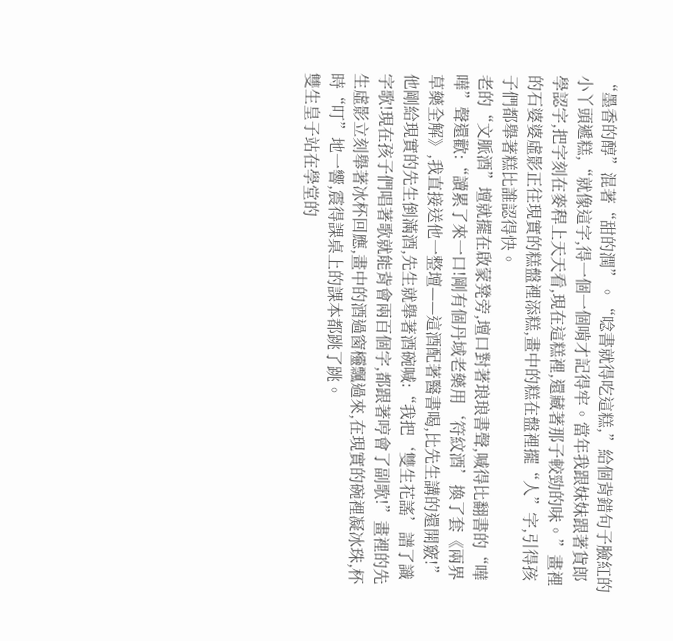“墨香的醇”混著“甜的潤”。“唸書就得吃這糕,”給個背錯句子臉紅的小丫頭遞糕,“就像這字,得一個一個啃才記得牢。當年我跟妹妹跟著貨郎學認字,把字刻在麥稈上天天看,現在這糕裡,還藏著那子較勁的味。”畫裡的石婆婆虛影正往現實的糕盤裡添糕,畫中的糕在盤裡擺“人”字,引得孩子們都舉著糕比誰認得快。
老的“文脈酒”壇就擺在啟蒙凳旁,壇口對著琅琅書聲,喊得比翻書的“嘩嘩”聲還歡:“讀累了來一口!剛有個丹域老藥用‘符紋酒’換了套《兩界草藥全解》,我直接送他一整壇——這酒配著醫書喝,比先生講的還開竅!”他剛給現實的先生倒滿酒,先生就舉著酒碗喊:“我把‘雙生花謠’譜了識字歌!現在孩子們唱著歌就能背會兩百個字,都跟著哼會了副歌!”畫裡的先生虛影立刻舉著冰杯回應,畫中的酒過窗欞飄過來,在現實的碗裡凝冰珠,杯時“叮”地一響,震得課桌上的課本都跳了跳。
雙生皇子站在學堂的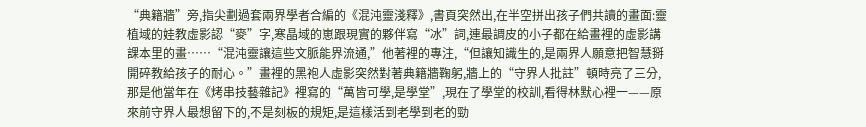“典籍牆”旁,指尖劃過套兩界學者合編的《混沌靈淺釋》,書頁突然出,在半空拼出孩子們共讀的畫面:靈植域的娃教虛影認“麥”字,寒晶域的崽跟現實的夥伴寫“冰”詞,連最調皮的小子都在給畫裡的虛影講課本里的畫……“混沌靈讓這些文脈能界流通,”他著裡的專注,“但讓知識生的,是兩界人願意把智慧掰開碎教給孩子的耐心。”畫裡的黑袍人虛影突然對著典籍牆鞠躬,牆上的“守界人批註”頓時亮了三分,那是他當年在《烤串技藝雜記》裡寫的“萬皆可學,是學堂”,現在了學堂的校訓,看得林默心裡一——原來前守界人最想留下的,不是刻板的規矩,是這樣活到老學到老的勁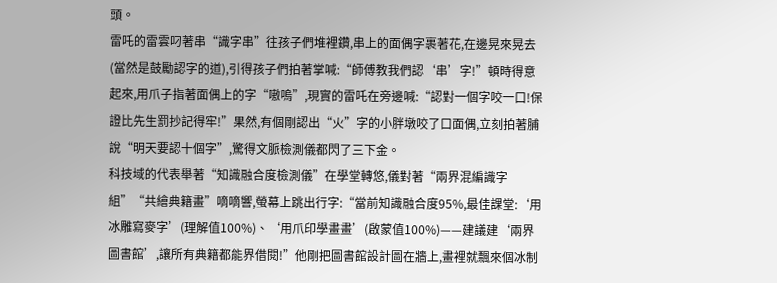頭。
雷吒的雷雲叼著串“識字串”往孩子們堆裡鑽,串上的面偶字裹著花,在邊晃來晃去(當然是鼓勵認字的道),引得孩子們拍著掌喊:“師傅教我們認‘串’字!”頓時得意起來,用爪子指著面偶上的字“嗷嗚”,現實的雷吒在旁邊喊:“認對一個字咬一口!保證比先生罰抄記得牢!”果然,有個剛認出“火”字的小胖墩咬了口面偶,立刻拍著脯說“明天要認十個字”,驚得文脈檢測儀都閃了三下金。
科技域的代表舉著“知識融合度檢測儀”在學堂轉悠,儀對著“兩界混編識字組”“共繪典籍畫”嘀嘀響,螢幕上跳出行字:“當前知識融合度95%,最佳課堂:‘用冰雕寫麥字’(理解值100%)、‘用爪印學畫畫’(啟蒙值100%)——建議建‘兩界圖書館’,讓所有典籍都能界借閱!”他剛把圖書館設計圖在牆上,畫裡就飄來個冰制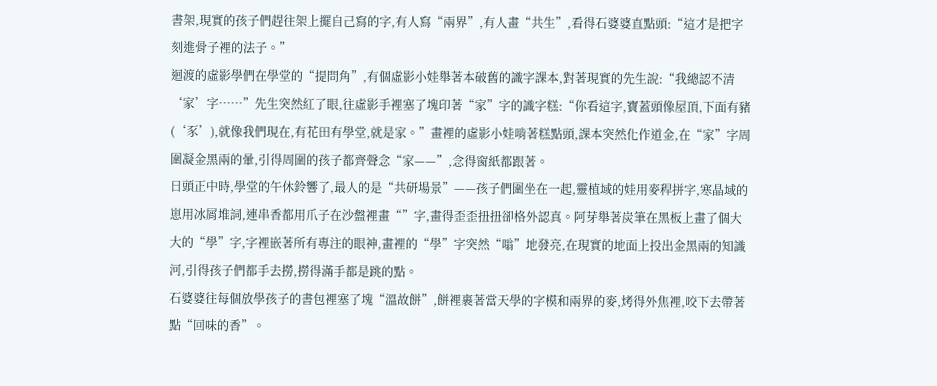書架,現實的孩子們趕往架上擺自己寫的字,有人寫“兩界”,有人畫“共生”,看得石婆婆直點頭:“這才是把字刻進骨子裡的法子。”
迴渡的虛影學們在學堂的“提問角”,有個虛影小娃舉著本破舊的識字課本,對著現實的先生說:“我總認不清‘家’字……”先生突然紅了眼,往虛影手裡塞了塊印著“家”字的識字糕:“你看這字,寶蓋頭像屋頂,下面有豬(‘豕’),就像我們現在,有花田有學堂,就是家。”畫裡的虛影小娃啃著糕點頭,課本突然化作道金,在“家”字周圍凝金黑兩的暈,引得周圍的孩子都齊聲念“家——”,念得窗紙都跟著。
日頭正中時,學堂的午休鈴響了,最人的是“共研場景”——孩子們圍坐在一起,靈植域的娃用麥稈拼字,寒晶域的崽用冰屑堆詞,連串香都用爪子在沙盤裡畫“”字,畫得歪歪扭扭卻格外認真。阿芽舉著炭筆在黑板上畫了個大大的“學”字,字裡嵌著所有專注的眼神,畫裡的“學”字突然“嗡”地發亮,在現實的地面上投出金黑兩的知識河,引得孩子們都手去撈,撈得滿手都是跳的點。
石婆婆往每個放學孩子的書包裡塞了塊“溫故餅”,餅裡裹著當天學的字模和兩界的麥,烤得外焦裡,咬下去帶著點“回味的香”。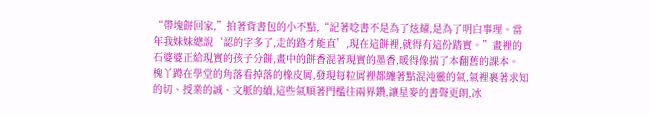“帶塊餅回家,”拍著背書包的小不點,“記著唸書不是為了炫耀,是為了明白事理。當年我妹妹總說‘認的字多了,走的路才能直’,現在這餅裡,就得有這份踏實。”畫裡的石婆婆正給現實的孩子分餅,畫中的餅香混著現實的墨香,暖得像揣了本翻舊的課本。
槐丫蹲在學堂的角落看掉落的橡皮屑,發現每粒屑裡都纏著點混沌靈的氣,氣裡裹著求知的切、授業的誠、文脈的續,這些氣順著門檻往兩界鑽,讓星麥的書聲更朗,冰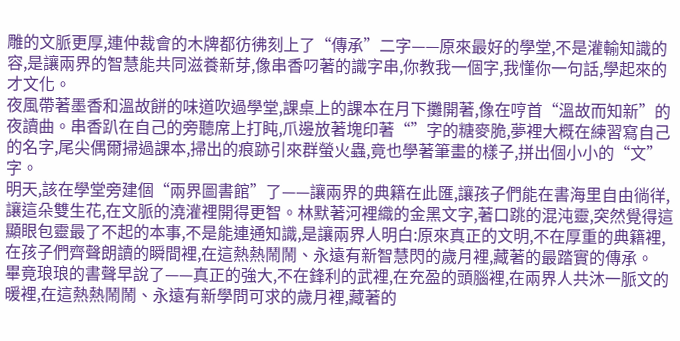雕的文脈更厚,連仲裁會的木牌都彷彿刻上了“傳承”二字——原來最好的學堂,不是灌輸知識的容,是讓兩界的智慧能共同滋養新芽,像串香叼著的識字串,你教我一個字,我懂你一句話,學起來的才文化。
夜風帶著墨香和溫故餅的味道吹過學堂,課桌上的課本在月下攤開著,像在哼首“溫故而知新”的夜讀曲。串香趴在自己的旁聽席上打盹,爪邊放著塊印著“”字的糖麥脆,夢裡大概在練習寫自己的名字,尾尖偶爾掃過課本,掃出的痕跡引來群螢火蟲,竟也學著筆畫的樣子,拼出個小小的“文”字。
明天,該在學堂旁建個“兩界圖書館”了——讓兩界的典籍在此匯,讓孩子們能在書海里自由徜徉,讓這朵雙生花,在文脈的澆灌裡開得更智。林默著河裡織的金黑文字,著口跳的混沌靈,突然覺得這顯眼包靈最了不起的本事,不是能連通知識,是讓兩界人明白:原來真正的文明,不在厚重的典籍裡,在孩子們齊聲朗讀的瞬間裡,在這熱熱鬧鬧、永遠有新智慧閃的歲月裡,藏著的最踏實的傳承。
畢竟琅琅的書聲早說了——真正的強大,不在鋒利的武裡,在充盈的頭腦裡,在兩界人共沐一脈文的暖裡,在這熱熱鬧鬧、永遠有新學問可求的歲月裡,藏著的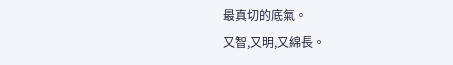最真切的底氣。
又智,又明,又綿長。